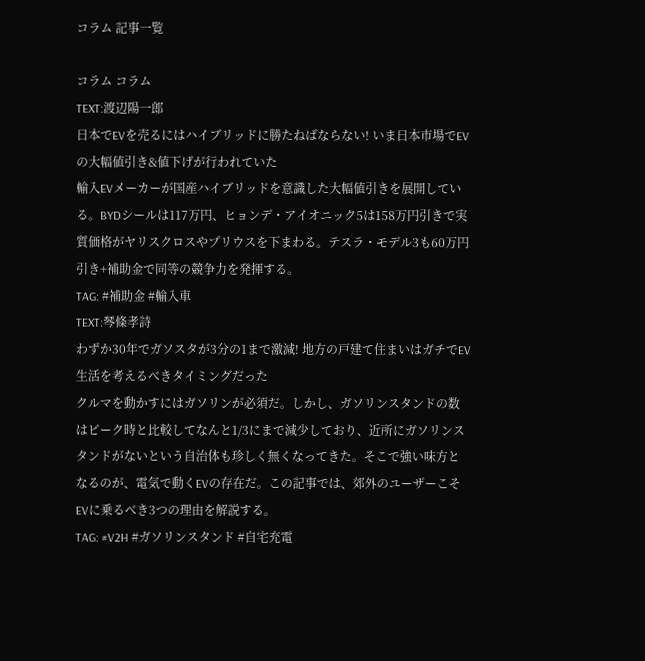コラム 記事一覧

コラム コラム
TEXT:渡辺陽一郎
日本でEVを売るにはハイブリッドに勝たねばならない! いま日本市場でEVの大幅値引き&値下げが行われていた
輸入EVメーカーが国産ハイブリッドを意識した大幅値引きを展開している。BYDシールは117万円、ヒョンデ・アイオニック5は158万円引きで実質価格がヤリスクロスやプリウスを下まわる。テスラ・モデル3も60万円引き+補助金で同等の競争力を発揮する。
TAG: #補助金 #輸入車
TEXT:琴條孝詩
わずか30年でガソスタが3分の1まで激減! 地方の戸建て住まいはガチでEV生活を考えるべきタイミングだった
クルマを動かすにはガソリンが必須だ。しかし、ガソリンスタンドの数はピーク時と比較してなんと1/3にまで減少しており、近所にガソリンスタンドがないという自治体も珍しく無くなってきた。そこで強い味方となるのが、電気で動くEVの存在だ。この記事では、郊外のユーザーこそEVに乗るべき3つの理由を解説する。
TAG: #V2H #ガソリンスタンド #自宅充電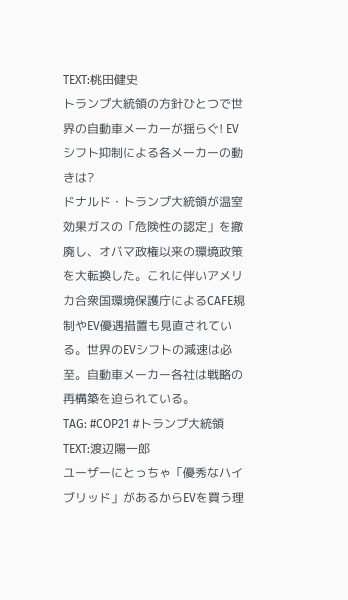TEXT:桃田健史
トランプ大統領の方針ひとつで世界の自動車メーカーが揺らぐ! EVシフト抑制による各メーカーの動きは?
ドナルド・トランプ大統領が温室効果ガスの「危険性の認定」を撤廃し、オバマ政権以来の環境政策を大転換した。これに伴いアメリカ合衆国環境保護庁によるCAFE規制やEV優遇措置も見直されている。世界のEVシフトの減速は必至。自動車メーカー各社は戦略の再構築を迫られている。
TAG: #COP21 #トランプ大統領
TEXT:渡辺陽一郎
ユーザーにとっちゃ「優秀なハイブリッド」があるからEVを買う理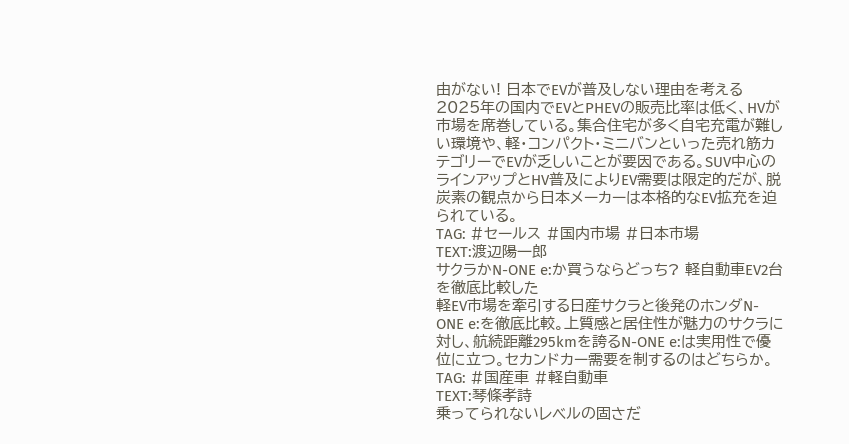由がない! 日本でEVが普及しない理由を考える
2025年の国内でEVとPHEVの販売比率は低く、HVが市場を席巻している。集合住宅が多く自宅充電が難しい環境や、軽・コンパクト・ミニバンといった売れ筋カテゴリーでEVが乏しいことが要因である。SUV中心のラインアップとHV普及によりEV需要は限定的だが、脱炭素の観点から日本メーカーは本格的なEV拡充を迫られている。
TAG: #セールス #国内市場 #日本市場
TEXT:渡辺陽一郎
サクラかN-ONE e:か買うならどっち? 軽自動車EV2台を徹底比較した
軽EV市場を牽引する日産サクラと後発のホンダN-ONE e:を徹底比較。上質感と居住性が魅力のサクラに対し、航続距離295kmを誇るN-ONE e:は実用性で優位に立つ。セカンドカー需要を制するのはどちらか。
TAG: #国産車 #軽自動車
TEXT:琴條孝詩
乗ってられないレベルの固さだ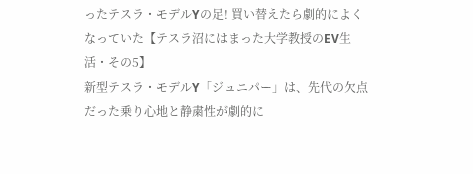ったテスラ・モデルYの足! 買い替えたら劇的によくなっていた【テスラ沼にはまった大学教授のEV生活・その5】
新型テスラ・モデルY「ジュニパー」は、先代の欠点だった乗り心地と静粛性が劇的に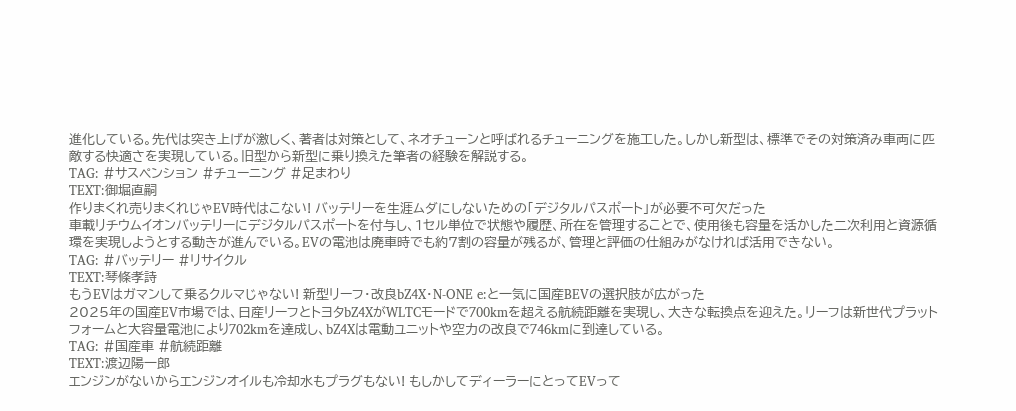進化している。先代は突き上げが激しく、著者は対策として、ネオチューンと呼ばれるチューニングを施工した。しかし新型は、標準でその対策済み車両に匹敵する快適さを実現している。旧型から新型に乗り換えた筆者の経験を解説する。
TAG: #サスペンション #チューニング #足まわり
TEXT:御堀直嗣
作りまくれ売りまくれじゃEV時代はこない! バッテリーを生涯ムダにしないための「デジタルパスポート」が必要不可欠だった
車載リチウムイオンバッテリーにデジタルパスポートを付与し、1セル単位で状態や履歴、所在を管理することで、使用後も容量を活かした二次利用と資源循環を実現しようとする動きが進んでいる。EVの電池は廃車時でも約7割の容量が残るが、管理と評価の仕組みがなければ活用できない。
TAG: #バッテリー #リサイクル
TEXT:琴條孝詩
もうEVはガマンして乗るクルマじゃない! 新型リーフ・改良bZ4X・N-ONE e:と一気に国産BEVの選択肢が広がった
2025年の国産EV市場では、日産リーフとトヨタbZ4XがWLTCモードで700kmを超える航続距離を実現し、大きな転換点を迎えた。リーフは新世代プラットフォームと大容量電池により702kmを達成し、bZ4Xは電動ユニットや空力の改良で746kmに到達している。
TAG: #国産車 #航続距離
TEXT:渡辺陽一郎
エンジンがないからエンジンオイルも冷却水もプラグもない! もしかしてディーラーにとってEVって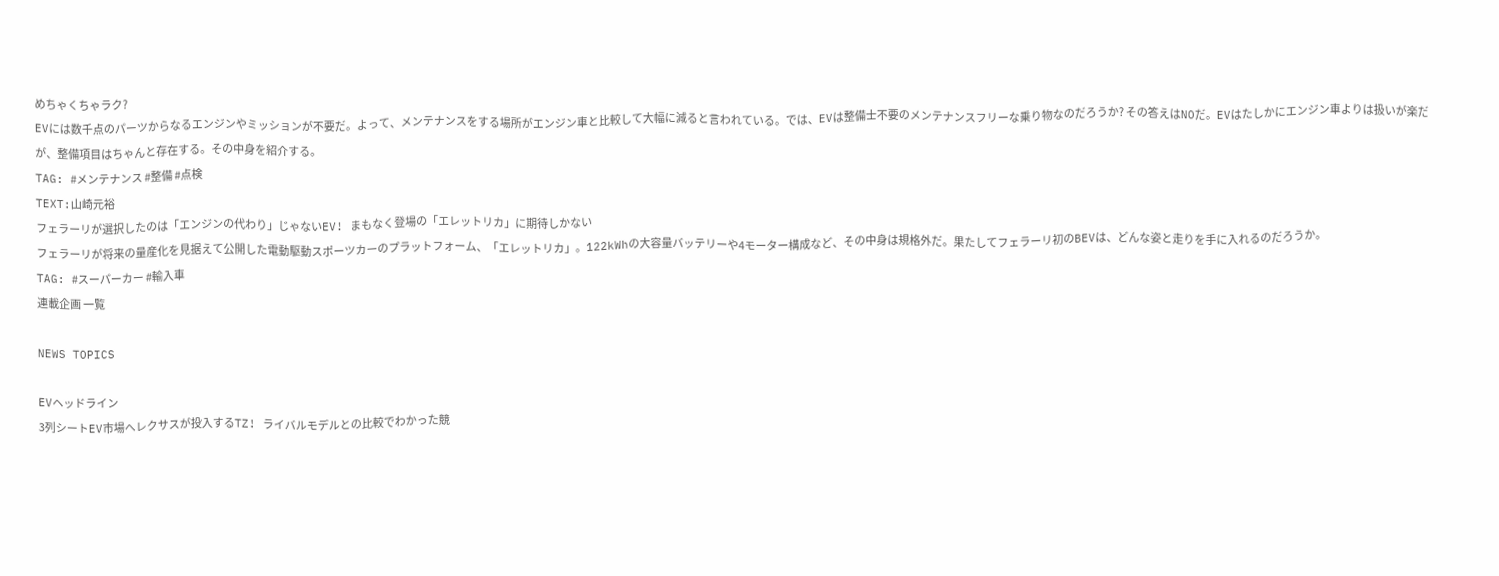めちゃくちゃラク?
EVには数千点のパーツからなるエンジンやミッションが不要だ。よって、メンテナンスをする場所がエンジン車と比較して大幅に減ると言われている。では、EVは整備士不要のメンテナンスフリーな乗り物なのだろうか? その答えはNOだ。EVはたしかにエンジン車よりは扱いが楽だが、整備項目はちゃんと存在する。その中身を紹介する。
TAG: #メンテナンス #整備 #点検
TEXT:山崎元裕
フェラーリが選択したのは「エンジンの代わり」じゃないEV! まもなく登場の「エレットリカ」に期待しかない
フェラーリが将来の量産化を見据えて公開した電動駆動スポーツカーのプラットフォーム、「エレットリカ」。122kWhの大容量バッテリーや4モーター構成など、その中身は規格外だ。果たしてフェラーリ初のBEVは、どんな姿と走りを手に入れるのだろうか。
TAG: #スーパーカー #輸入車
連載企画 一覧

NEWS TOPICS

EVヘッドライン
3列シートEV市場へレクサスが投入するTZ! ライバルモデルとの比較でわかった競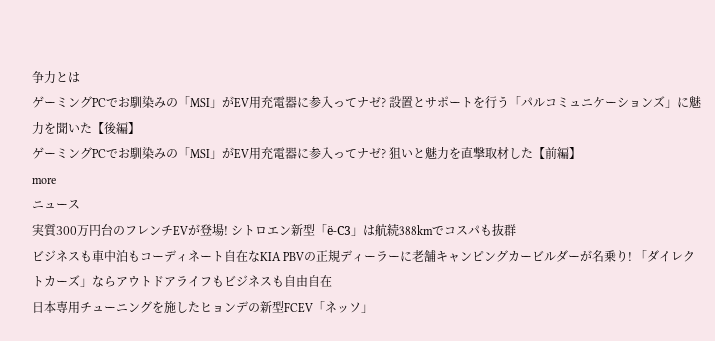争力とは
ゲーミングPCでお馴染みの「MSI」がEV用充電器に参入ってナゼ? 設置とサポートを行う「パルコミュニケーションズ」に魅力を聞いた【後編】
ゲーミングPCでお馴染みの「MSI」がEV用充電器に参入ってナゼ? 狙いと魅力を直撃取材した【前編】
more
ニュース
実質300万円台のフレンチEVが登場! シトロエン新型「ë-C3」は航続388kmでコスパも抜群
ビジネスも車中泊もコーディネート自在なKIA PBVの正規ディーラーに老舗キャンピングカービルダーが名乗り! 「ダイレクトカーズ」ならアウトドアライフもビジネスも自由自在
日本専用チューニングを施したヒョンデの新型FCEV「ネッソ」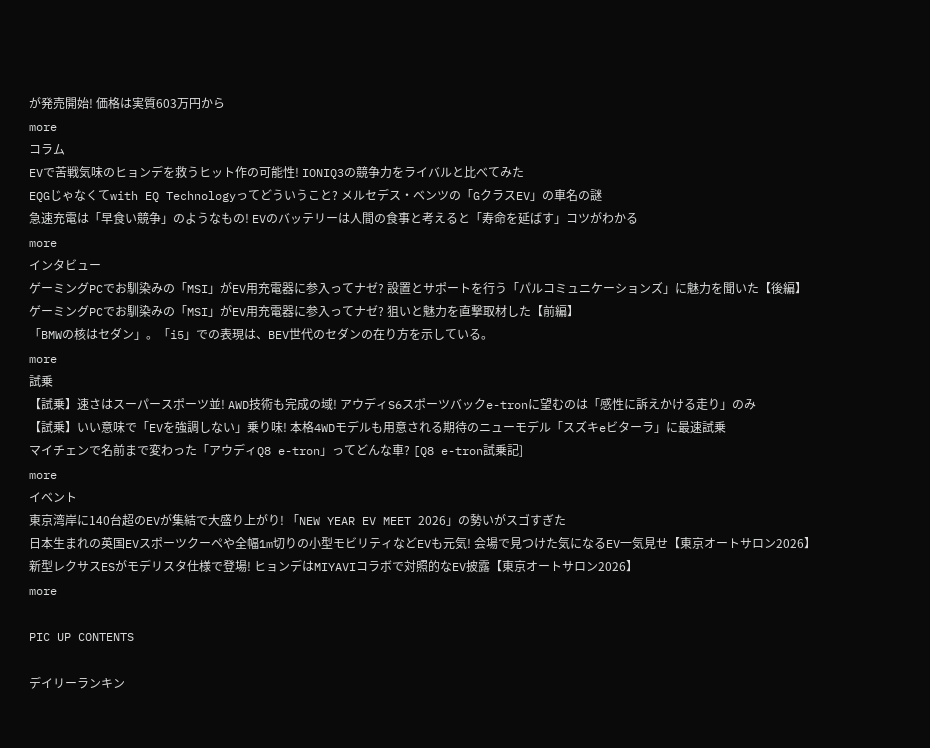が発売開始! 価格は実質603万円から
more
コラム
EVで苦戦気味のヒョンデを救うヒット作の可能性! IONIQ3の競争力をライバルと比べてみた
EQGじゃなくてwith EQ Technologyってどういうこと? メルセデス・ベンツの「GクラスEV」の車名の謎
急速充電は「早食い競争」のようなもの! EVのバッテリーは人間の食事と考えると「寿命を延ばす」コツがわかる
more
インタビュー
ゲーミングPCでお馴染みの「MSI」がEV用充電器に参入ってナゼ? 設置とサポートを行う「パルコミュニケーションズ」に魅力を聞いた【後編】
ゲーミングPCでお馴染みの「MSI」がEV用充電器に参入ってナゼ? 狙いと魅力を直撃取材した【前編】
「BMWの核はセダン」。「i5」での表現は、BEV世代のセダンの在り方を示している。
more
試乗
【試乗】速さはスーパースポーツ並! AWD技術も完成の域! アウディS6スポーツバックe-tronに望むのは「感性に訴えかける走り」のみ
【試乗】いい意味で「EVを強調しない」乗り味! 本格4WDモデルも用意される期待のニューモデル「スズキeビターラ」に最速試乗
マイチェンで名前まで変わった「アウディQ8 e-tron」ってどんな車? [Q8 e-tron試乗記]
more
イベント
東京湾岸に140台超のEVが集結で大盛り上がり! 「NEW YEAR EV MEET 2026」の勢いがスゴすぎた
日本生まれの英国EVスポーツクーペや全幅1m切りの小型モビリティなどEVも元気! 会場で見つけた気になるEV一気見せ【東京オートサロン2026】
新型レクサスESがモデリスタ仕様で登場! ヒョンデはMIYAVIコラボで対照的なEV披露【東京オートサロン2026】
more

PIC UP CONTENTS

デイリーランキン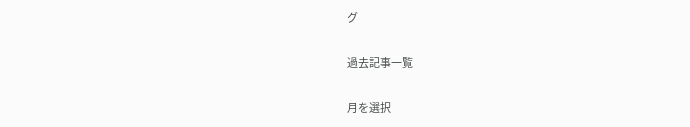グ

過去記事一覧

月を選択